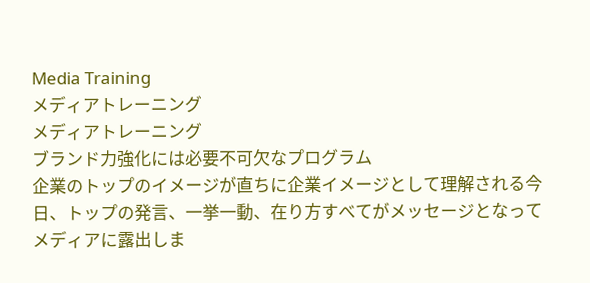Media Training
メディアトレーニング
メディアトレーニング
ブランド力強化には必要不可欠なプログラム
企業のトップのイメージが直ちに企業イメージとして理解される今日、トップの発言、一挙一動、在り方すべてがメッセージとなってメディアに露出しま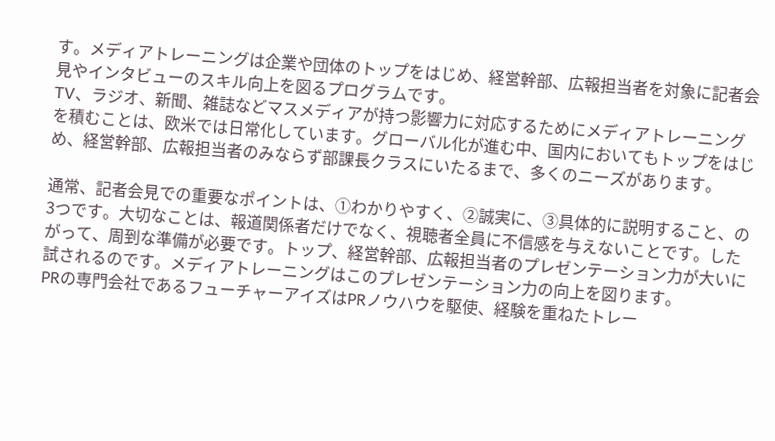す。メディアトレーニングは企業や団体のトップをはじめ、経営幹部、広報担当者を対象に記者会見やインタビューのスキル向上を図るプログラムです。
TV、ラジオ、新聞、雑誌などマスメディアが持つ影響力に対応するためにメディアトレーニングを積むことは、欧米では日常化しています。グローバル化が進む中、国内においてもトップをはじめ、経営幹部、広報担当者のみならず部課長クラスにいたるまで、多くのニーズがあります。

通常、記者会見での重要なポイントは、①わかりやすく、②誠実に、③具体的に説明すること、の3つです。大切なことは、報道関係者だけでなく、視聴者全員に不信感を与えないことです。したがって、周到な準備が必要です。トップ、経営幹部、広報担当者のプレゼンテーション力が大いに試されるのです。メディアトレーニングはこのプレゼンテーション力の向上を図ります。
PRの専門会社であるフューチャーアイズはPRノウハウを駆使、経験を重ねたトレー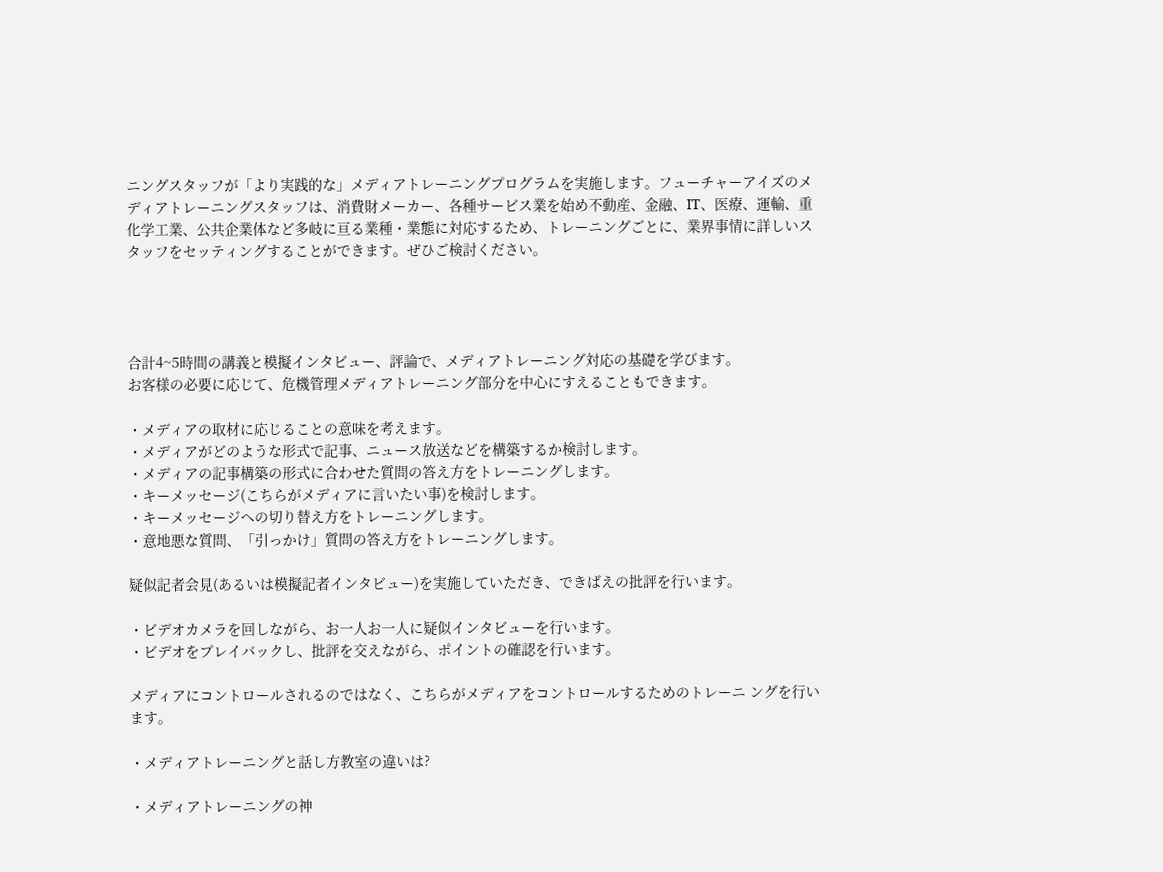ニングスタッフが「より実践的な」メディアトレーニングプログラムを実施します。フューチャーアイズのメディアトレーニングスタッフは、消費財メーカー、各種サービス業を始め不動産、金融、IT、医療、運輸、重化学工業、公共企業体など多岐に亘る業種・業態に対応するため、トレーニングごとに、業界事情に詳しいスタッフをセッティングすることができます。ぜひご検討ください。




合計4~5時間の講義と模擬インタビュー、評論で、メディアトレーニング対応の基礎を学びます。
お客様の必要に応じて、危機管理メディアトレーニング部分を中心にすえることもできます。

・メディアの取材に応じることの意味を考えます。
・メディアがどのような形式で記事、ニュース放送などを構築するか検討します。
・メディアの記事構築の形式に合わせた質問の答え方をトレーニングします。
・キーメッセージ(こちらがメディアに言いたい事)を検討します。
・キーメッセージへの切り替え方をトレーニングします。
・意地悪な質問、「引っかけ」質問の答え方をトレーニングします。

疑似記者会見(あるいは模擬記者インタビュー)を実施していただき、できばえの批評を行います。

・ビデオカメラを回しながら、お一人お一人に疑似インタビューを行います。
・ビデオをプレイバックし、批評を交えながら、ポイントの確認を行います。

メディアにコントロールされるのではなく、こちらがメディアをコントロールするためのトレーニ ングを行います。

・メディアトレーニングと話し方教室の違いは?

・メディアトレーニングの神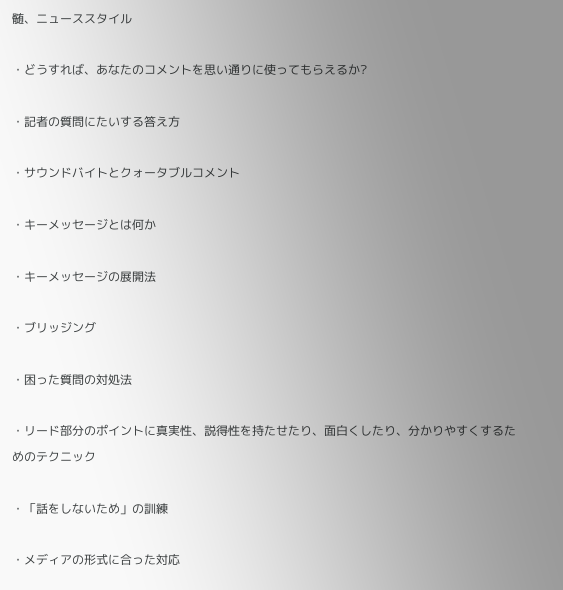髄、ニューススタイル

・どうすれば、あなたのコメントを思い通りに使ってもらえるか?

・記者の質問にたいする答え方

・サウンドバイトとクォータブルコメント

・キーメッセージとは何か

・キーメッセージの展開法

・ブリッジング

・困った質問の対処法

・リード部分のポイントに真実性、説得性を持たせたり、面白くしたり、分かりやすくするためのテクニック

・「話をしないため」の訓練

・メディアの形式に合った対応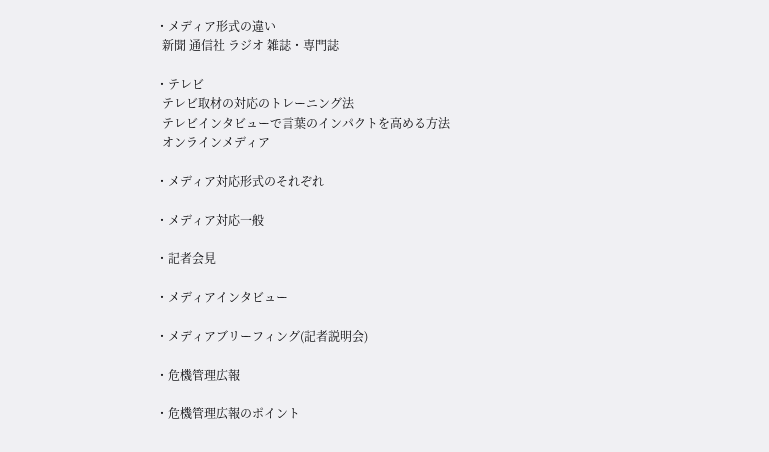・メディア形式の違い
  新聞 通信社 ラジオ 雑誌・専門誌

・テレビ
  テレビ取材の対応のトレーニング法
  テレビインタビューで言葉のインパクトを高める方法
  オンラインメディア

・メディア対応形式のそれぞれ

・メディア対応一般

・記者会見

・メディアインタビュー

・メディアブリーフィング(記者説明会)

・危機管理広報

・危機管理広報のポイント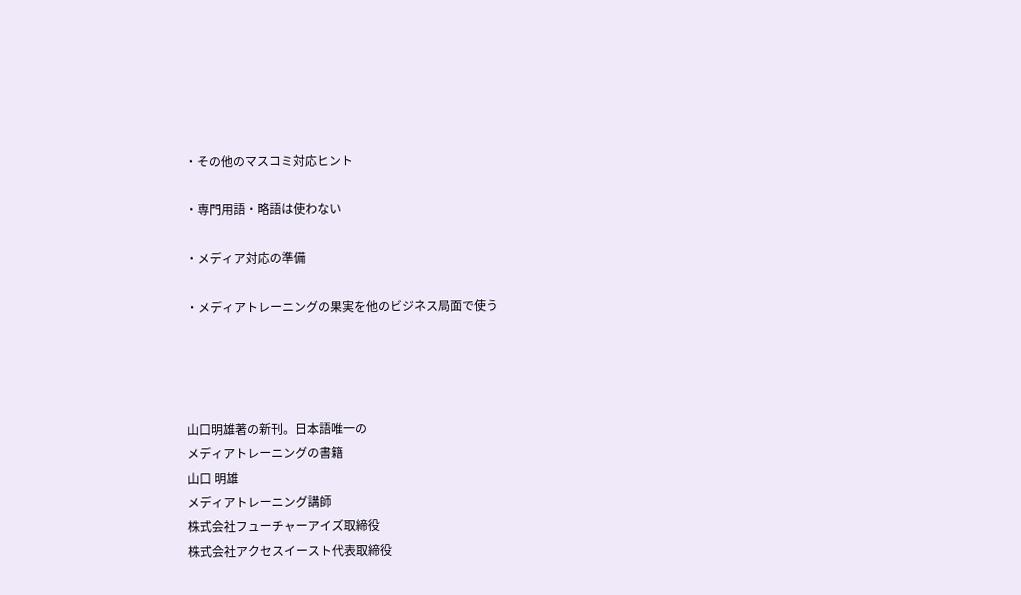・その他のマスコミ対応ヒント

・専門用語・略語は使わない

・メディア対応の準備

・メディアトレーニングの果実を他のビジネス局面で使う




山口明雄著の新刊。日本語唯一の
メディアトレーニングの書籍
山口 明雄
メディアトレーニング講師
株式会社フューチャーアイズ取締役
株式会社アクセスイースト代表取締役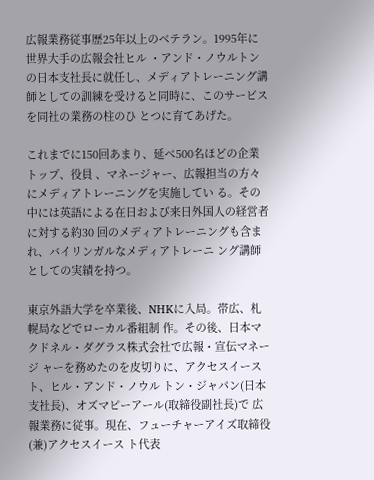広報業務従事歴25年以上のベテラン。1995年に世界大手の広報会社ヒル ・アンド・ノウルトンの日本支社長に就任し、メディアトレーニング講 師としての訓練を受けると同時に、このサービスを同社の業務の柱のひ とつに育てあげた。

これまでに150回あまり、延べ500名ほどの企業トップ、役員 、マネージャー、広報担当の方々にメディアトレーニングを実施してい る。その中には英語による在日および来日外国人の経営者に対する約30 回のメディアトレーニングも含まれ、バイリンガルなメディアトレーニ ング講師としての実績を持つ。

東京外語大学を卒業後、NHKに入局。帯広、札幌局などでローカル番組制 作。その後、日本マクドネル・ダグラス株式会社で広報・宣伝マネージ ャーを務めたのを皮切りに、アクセスイースト、ヒル・アンド・ノウル トン・ジャパン(日本支社長)、オズマピーアール(取締役副社長)で 広報業務に従事。現在、フューチャーアイズ取締役(兼)アクセスイース ト代表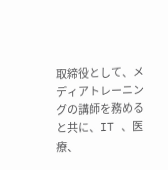取締役として、メディアトレーニングの講師を務めると共に、IT 、医療、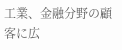工業、金融分野の顧客に広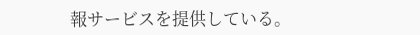報サービスを提供している。